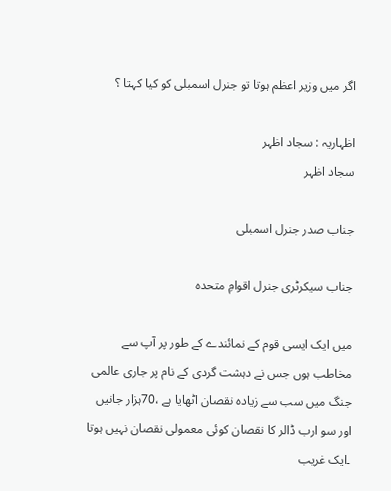اگر میں وزیر اعظم ہوتا تو جنرل اسمبلی کو کیا کہتا ؟

اظہاریہ : سجاد اظہر
سجاد اظہر

جناب صدر جنرل اسمبلی

جناب سیکرٹری جنرل اقوامِ متحدہ

میں ایک ایسی قوم کے نمائندے کے طور پر آپ سے مخاطب ہوں جس نے دہشت گردی کے نام پر جاری عالمی جنگ میں سب سے زیادہ نقصان اٹھایا ہے ،70ہزار جانیں اور سو ارب ڈالر کا نقصان کوئی معمولی نقصان نہیں ہوتا ۔ایک غریب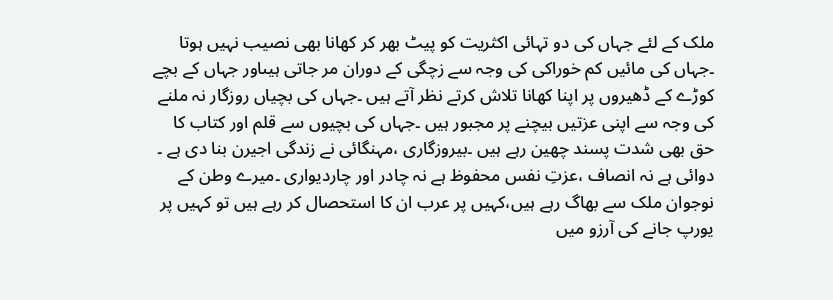ملک کے لئے جہاں کی دو تہائی اکثریت کو پیٹ بھر کر کھانا بھی نصیب نہیں ہوتا ۔جہاں کی مائیں کم خوراکی کی وجہ سے زچگی کے دوران مر جاتی ہیںاور جہاں کے بچے کوڑے کے ڈھیروں پر اپنا کھانا تلاش کرتے نظر آتے ہیں ۔جہاں کی بچیاں روزگار نہ ملنے کی وجہ سے اپنی عزتیں بیچنے پر مجبور ہیں ۔جہاں کی بچیوں سے قلم اور کتاب کا حق بھی شدت پسند چھین رہے ہیں ۔بیروزگاری ،مہنگائی نے زندگی اجیرن بنا دی ہے ۔ دوائی ہے نہ انصاف ،عزتِ نفس محفوظ ہے نہ چادر اور چاردیواری ۔میرے وطن کے نوجوان ملک سے بھاگ رہے ہیں،کہیں پر عرب ان کا استحصال کر رہے ہیں تو کہیں پر یورپ جانے کی آرزو میں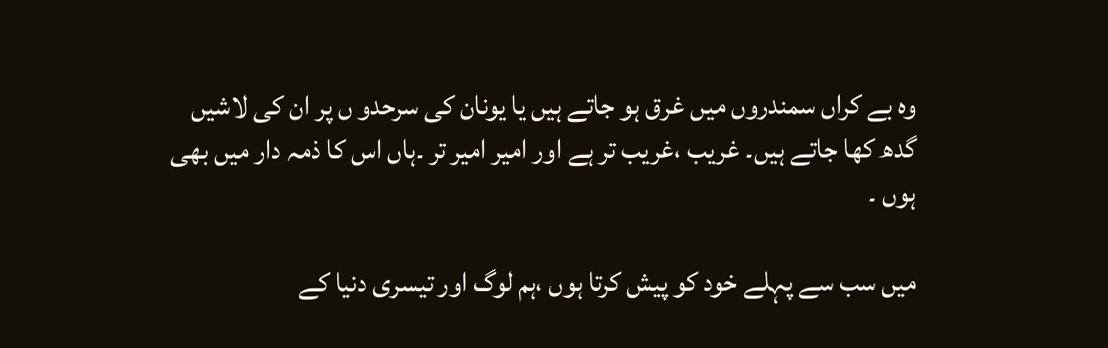وہ بے کراں سمندروں میں غرق ہو جاتے ہیں یا یونان کی سرحدو ں پر ان کی لاشیں گدھ کھا جاتے ہیں۔ غریب ،غریب تر ہے اور امیر امیر تر ۔ہاں اس کا ذمہ دار میں بھی ہوں ۔

میں سب سے پہلے خود کو پیش کرتا ہوں ،ہم لوگ اور تیسری دنیا کے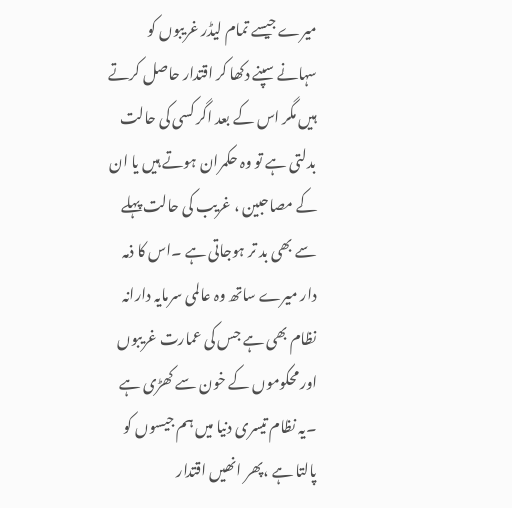میرے جیسے تمام لیڈر غریبوں کو سہانے سپنے دکھا کر اقتدار حاصل کرتے ہیں مگر اس کے بعد اگر کسی کی حالت بدلتی ہے تو وہ حکمران ہوتے ہیں یا ان کے مصاحبین ، غریب کی حالت پہلے سے بھی بد تر ہوجاتی ہے ۔اس کا ذمہ دار میرے ساتھ وہ عالمی سرمایہ دارانہ نظام بھی ہے جس کی عمارت غریبوں اور محکوموں کے خون سے کھڑی ہے ۔یہ نظام تیسری دنیا میں ہم جیسوں کو پالتا ہے ،پھر انھیں اقتدار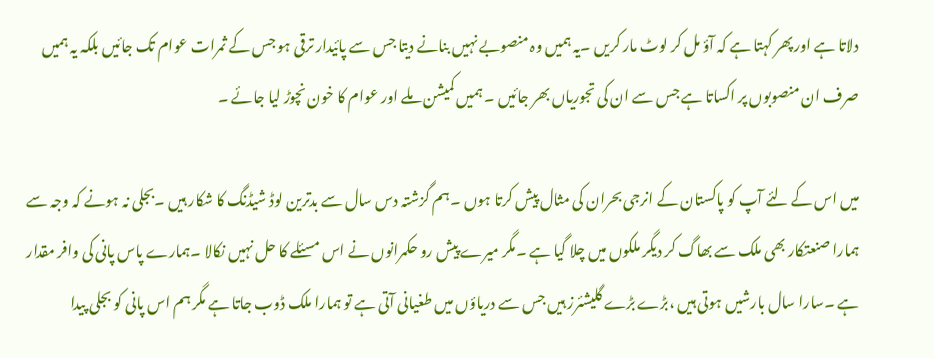دلاتا ہے اور پھر کہتا ہے کہ آؤ مل کر لوٹ مار کریں ۔یہ ہمیں وہ منصوبے نہیں بنانے دیتا جس سے پائیدار ترقی ہو جس کے ثمرات عوام تک جائیں بلکہ یہ ہمیں صرف ان منصوبوں پر اکساتا ہے جس سے ان کی تجوریاں بھر جائیں ۔ ہمیں کمیشن ملے اور عوام کا خون نچوڑ لیا جائے ۔

میں اس کے لئے آپ کو پاکستان کے انرجی بحران کی مثال پیش کرتا ہوں ۔ہم گزشتہ دس سال سے بدترین لوڈ شیڈنگ کا شکار ہیں ۔بجلی نہ ہونے کہ وجہ سے ہمارا صنعتکار بھی ملک سے بھاگ کر دیگر ملکوں میں چلا گیا ہے ۔مگر میرے پیش رو حکمرانوں نے اس مسئلے کا حل نہیں نکالا ۔ہمارے پاس پانی کی وافر مقدار ہے ۔سارا سال بارشیں ہوتی ہیں ،بڑے بڑے گلیشئرز ہیں جس سے دریاؤں میں طغیانی آتی ہے تو ہمارا ملک ڈوب جاتا ہے مگر ہم اس پانی کو بجلی پیدا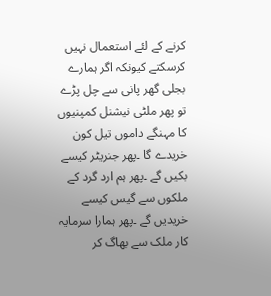کرنے کے لئے استعمال نہیں کرسکتے کیونکہ اگر ہمارے بجلی گھر پانی سے چل پڑے تو پھر ملٹی نیشنل کمپنیوں کا مہنگے داموں تیل کون خریدے گا ۔پھر جنریٹر کیسے بکیں گے ۔پھر ہم ارد گرد کے ملکوں سے گیس کیسے خریدیں گے ۔پھر ہمارا سرمایہ کار ملک سے بھاگ کر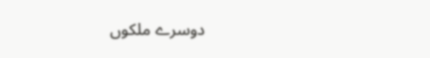دوسرے ملکوں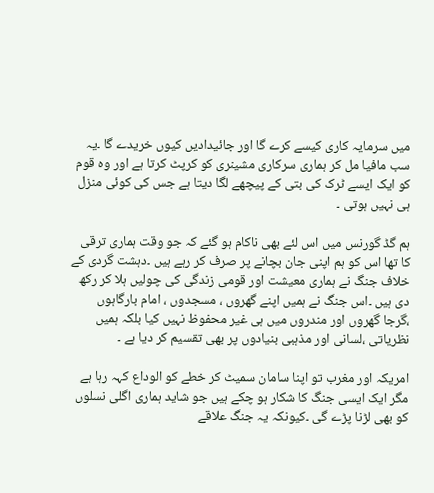میں سرمایہ کاری کیسے کرے گا اور جائیدادیں کیوں خریدے گا ۔یہ سب مافیا مل کر ہماری سرکاری مشینری کو کرپٹ کرتا ہے اور وہ قوم کو ایک ایسے ٹرک کی بتی کے پیچھے لگا دیتا ہے جس کی کوئی منزل ہی نہیں ہوتی ۔

ہم گڈ گورنس میں اس لئے بھی ناکام ہو گئے کہ جو وقت ہماری ترقی کا تھا اس کو ہم اپنی جان بچانے پر صرف کر رہے ہیں ۔دہشت گردی کے خلاف جنگ نے ہماری معیشت اور قومی زندگی کی چولیں ہلا کر رکھ دی ہیں ۔اس جنگ نے ہمیں اپنے گھروں ، مسجدوں ، امام بارگاہوں ،گرجا گھروں اور مندروں میں ہی غیر محفوظ نہیں کیا بلکہ ہمیں نظریاتی ،لسانی اور مذہبی بنیادوں پر بھی تقسیم کر دیا ہے ۔

امریکہ اور مغرب تو اپنا سامان سمیٹ کر خطے کو الوداع کہہ رہا ہے مگر ایک ایسی جنگ کا شکار ہو چکے ہیں جو شاید ہماری اگلی نسلوں کو بھی لڑنا پڑے گی ۔کیونکہ یہ جنگ علاقے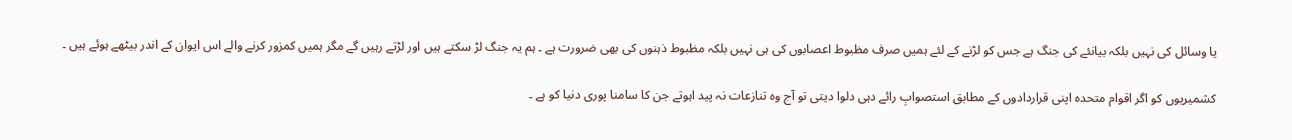یا وسائل کی نہیں بلکہ بیانئے کی جنگ ہے جس کو لڑنے کے لئے ہمیں صرف مظبوط اعصابوں کی ہی نہیں بلکہ مظبوط ذہنوں کی بھی ضرورت ہے ۔ ہم یہ جنگ لڑ سکتے ہیں اور لڑتے رہیں گے مگر ہمیں کمزور کرنے والے اس ایوان کے اندر بیٹھے ہوئے ہیں ۔

کشمیریوں کو اگر اقوام متحدہ اپنی قراردادوں کے مطابق استصوابِ رائے دہی دلوا دیتی تو آج وہ تنازعات نہ پید اہوتے جن کا سامنا پوری دنیا کو ہے ۔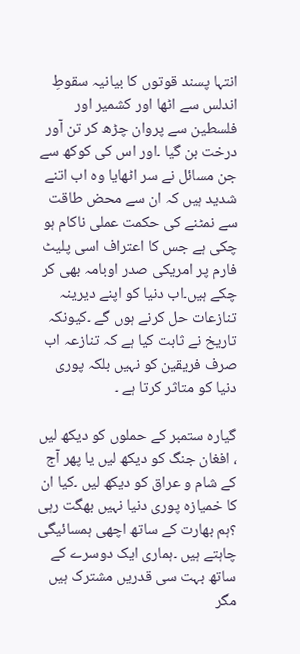انتہا پسند قوتوں کا بیانیہ سقوطِ اندلس سے اٹھا اور کشمیر اور فلسطین سے پروان چڑھ کر تن آور درخت بن گیا ۔اور اس کی کوکھ سے جن مسائل نے سر اٹھایا وہ اب اتنے شدید ہیں کہ ان سے محض طاقت سے نمٹنے کی حکمت عملی ناکام ہو چکی ہے جس کا اعتراف اسی پلیٹ فارم پر امریکی صدر اوبامہ بھی کر چکے ہیں۔اب دنیا کو اپنے دیرینہ تنازعات حل کرنے ہوں گے ۔کیونکہ تاریخ نے ثابت کیا ہے کہ تنازعہ اب صرف فریقین کو نہیں بلکہ پوری دنیا کو متاثر کرتا ہے ۔

گیارہ ستمبر کے حملوں کو دیکھ لیں ، افغان جنگ کو دیکھ لیں یا پھر آج کے شام و عراق کو دیکھ لیں ۔کیا ان کا خمیازہ پوری دنیا نہیں بھگت رہی ؟ہم بھارت کے ساتھ اچھی ہمسائیگی چاہتے ہیں ۔ہماری ایک دوسرے کے ساتھ بہت سی قدریں مشترک ہیں مگر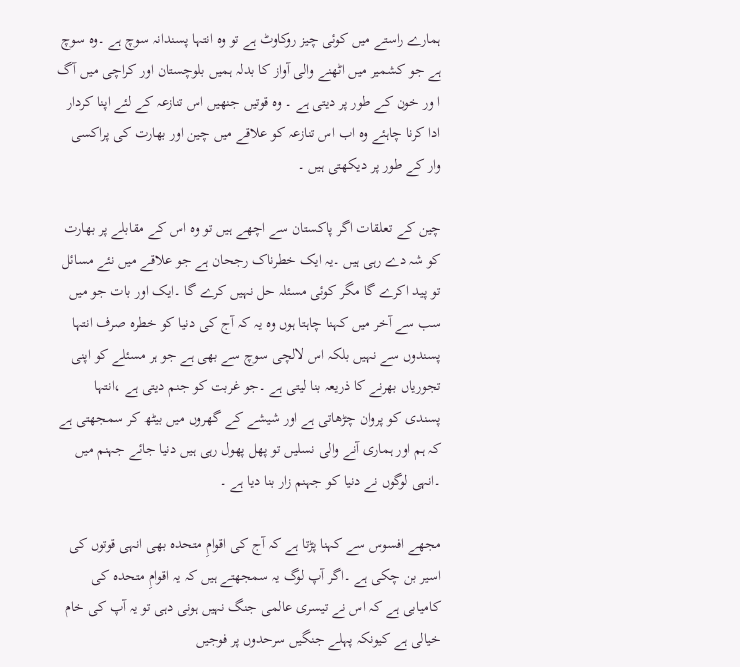ہمارے راستے میں کوئی چیز روکاوٹ ہے تو وہ انتہا پسندانہ سوچ ہے ۔وہ سوچ ہے جو کشمیر میں اٹھنے والی آواز کا بدلہ ہمیں بلوچستان اور کراچی میں آگ ا ور خون کے طور پر دیتی ہے ۔ وہ قوتیں جنھیں اس تنازعہ کے لئے اپنا کردار ادا کرنا چاہئے وہ اب اس تنازعہ کو علاقے میں چین اور بھارت کی پراکسی وار کے طور پر دیکھتی ہیں ۔

چین کے تعلقات اگر پاکستان سے اچھے ہیں تو وہ اس کے مقابلے پر بھارت کو شہ دے رہی ہیں ۔یہ ایک خطرناک رجحان ہے جو علاقے میں نئے مسائل تو پید اکرے گا مگر کوئی مسئلہ حل نہیں کرے گا ۔ایک اور بات جو میں سب سے آخر میں کہنا چاہتا ہوں وہ یہ کہ آج کی دنیا کو خطرہ صرف انتہا پسندوں سے نہیں بلکہ اس لالچی سوچ سے بھی ہے جو ہر مسئلے کو اپنی تجوریاں بھرنے کا ذریعہ بنا لیتی ہے ۔جو غربت کو جنم دیتی ہے ،انتہا پسندی کو پروان چڑھاتی ہے اور شیشے کے گھروں میں بیٹھ کر سمجھتی ہے کہ ہم اور ہماری آنے والی نسلیں تو پھل پھول رہی ہیں دنیا جائے جہنم میں ۔انہی لوگوں نے دنیا کو جہنم زار بنا دیا ہے ۔

مجھے افسوس سے کہنا پڑتا ہے کہ آج کی اقوامِ متحدہ بھی انہی قوتوں کی اسیر بن چکی ہے ۔اگر آپ لوگ یہ سمجھتے ہیں کہ یہ اقوامِ متحدہ کی کامیابی ہے کہ اس نے تیسری عالمی جنگ نہیں ہونی دہی تو یہ آپ کی خام خیالی ہے کیونکہ پہلے جنگیں سرحدوں پر فوجیں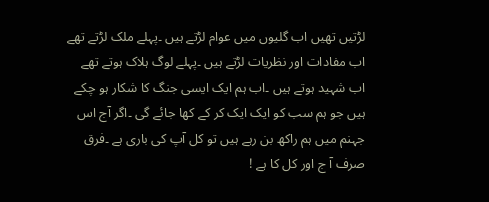لڑتیں تھیں اب گلیوں میں عوام لڑتے ہیں ۔پہلے ملک لڑتے تھے اب مفادات اور نظریات لڑتے ہیں ۔پہلے لوگ ہلاک ہوتے تھے اب شہید ہوتے ہیں ۔اب ہم ایک ایسی جنگ کا شکار ہو چکے ہیں جو ہم سب کو ایک ایک کر کے کھا جائے گی ۔اگر آج اس جہنم میں ہم راکھ بن رہے ہیں تو کل آپ کی باری ہے ۔فرق صرف آ ج اور کل کا ہے !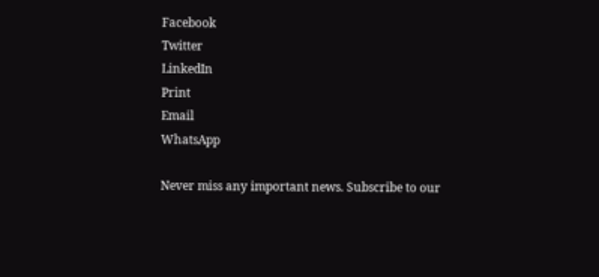Facebook
Twitter
LinkedIn
Print
Email
WhatsApp

Never miss any important news. Subscribe to our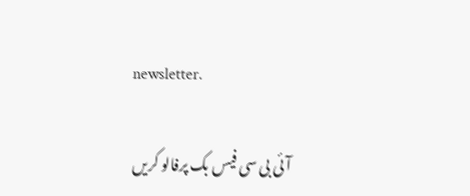newsletter.

آئی بی سی فیس بک پرفالو کریں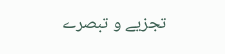تجزیے و تبصرے